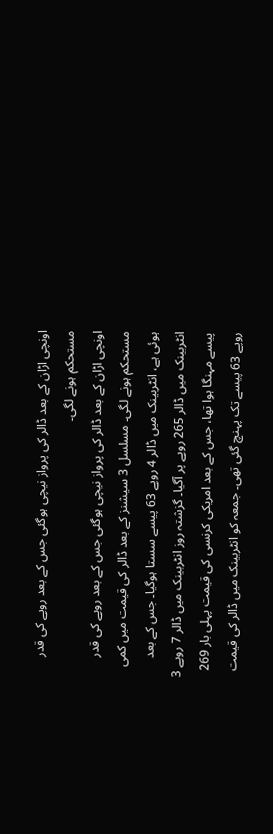اونچی اڑان کے بعد ڈالر کی پرواز نیچی ہوگئی جس کے بعد روپے کی قدر مستحکم ہونے لگی۔
اونچی اڑان کے بعد ڈالر کی پرواز نیچی ہوگئی جس کے بعد روپے کی قدر مستحکم ہونے لگی۔ مسلسل 3 سیشنز کے بعد ڈالر کی قیمت میں کمی ہوئی ہے، انٹربینک میں ڈالر 4 روپے 63 پیسے سستا ہوگیا۔ جس کے بعد انٹربینک میں ڈالر 265 روپے پر آگیا۔ گزشتہ روز انٹربینک میں ڈالر 7 روپے 3 پیسے مہنگا ہوا تھا، جس کے بعد امریکی کرنسی کی قیمت پہلی بار 269 روپے 63 پیسے تک پہنچ گئی تھی۔ جمعہ کو انٹربینک میں ڈالر کی قیمت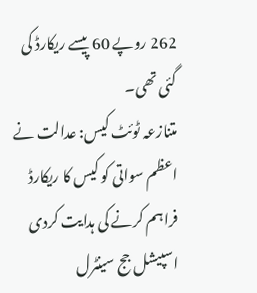262 روپے 60 پیسے ریکارڈ کی گئی تھی۔
متنازعہ ٹوئٹ کیس: عدالت نے اعظم سواتی کو کیس کا ریکارڈ فراہم کرنے کی ہدایت کردی
اسپیشل جج سینٹرل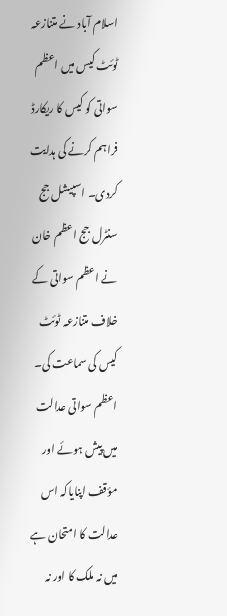اسلام آباد نے متنازعہ ٹوئٹ کیس میں اعظم سواتی کو کیس کا ریکارڈ فراہم کرنے کی ہدایت کردی۔ اسپیشل جج سنٹرل جج اعظم خان نے اعظم سواتی کے خلاف متنازعہ ٹوئٹ کیس کی سماعت کی۔ اعظم سواتی عدالت میں پیش ہوئے اور مؤقف اپنایاکہ اس عدالت کا امتحان ہے میں نہ ملک کا اور نہ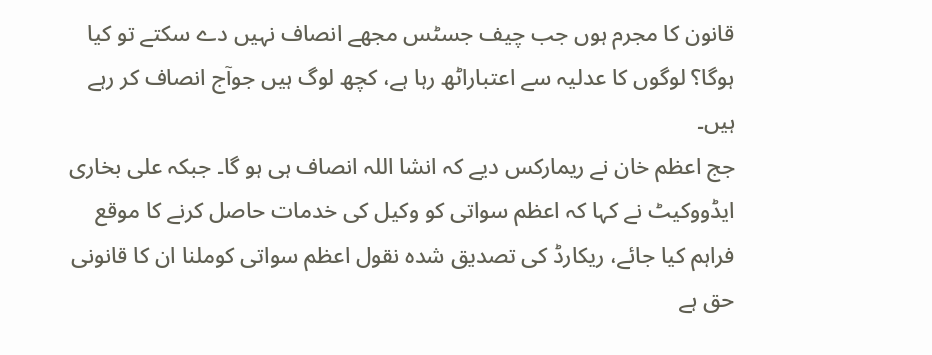قانون کا مجرم ہوں جب چیف جسٹس مجھے انصاف نہیں دے سکتے تو کیا ہوگا؟ لوگوں کا عدلیہ سے اعتباراٹھ رہا ہے، کچھ لوگ ہیں جوآج انصاف کر رہے ہیں۔
جج اعظم خان نے ریمارکس دیے کہ انشا اللہ انصاف ہی ہو گا۔ جبکہ علی بخاری ایڈووکیٹ نے کہا کہ اعظم سواتی کو وکیل کی خدمات حاصل کرنے کا موقع فراہم کیا جائے، ریکارڈ کی تصدیق شدہ نقول اعظم سواتی کوملنا ان کا قانونی حق ہے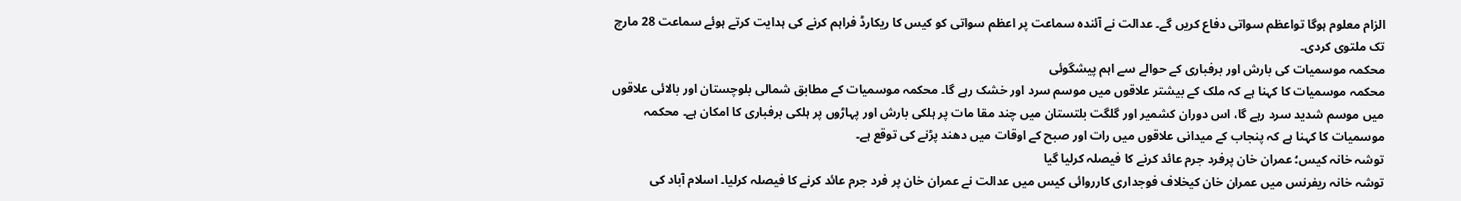الزام معلوم ہوگا تواعظم سواتی دفاع کریں گے۔ عدالت نے آئندہ سماعت پر اعظم سواتی کو کیس کا ریکارڈ فراہم کرنے کی ہدایت کرتے ہوئے سماعت 28 مارچ تک ملتوی کردی۔
محکمہ موسمیات کی بارش اور برفباری کے حوالے سے اہم پیشگوئی
محکمہ موسمیات کا کہنا ہے کہ ملک کے بیشتر علاقوں میں موسم سرد اور خشک رہے گا۔ محکمہ موسمیات کے مطابق شمالی بلوچستان اور بالائی علاقوں میں موسم شدید سرد رہے گا، اس دوران کشمیر اور گلگت بلتستان میں چند مقا مات پر ہلکی بارش اور پہاڑوں پر ہلکی برفباری کا امکان ہے۔ محکمہ موسمیات کا کہنا ہے کہ پنجاب کے میدانی علاقوں میں رات اور صبح کے اوقات میں دھند پڑنے کی توقع ہے۔
توشہ خانہ کیس؛ عمران خان پرفرد جرم عائد کرنے کا فیصلہ کرلیا گیا
توشہ خانہ ریفرنس میں عمران خان کیخلاف فوجداری کارروائی کیس میں عدالت نے عمران خان پر فرد جرم عائد کرنے کا فیصلہ کرلیا۔ اسلام آباد کی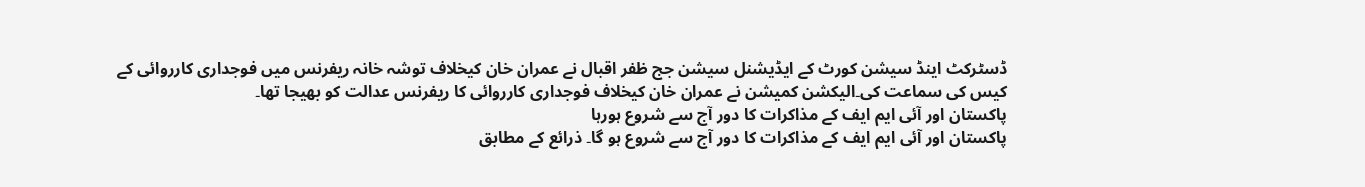ڈسٹرکٹ اینڈ سیشن کورٹ کے ایڈیشنل سیشن جج ظفر اقبال نے عمران خان کیخلاف توشہ خانہ ریفرنس میں فوجداری کارروائی کے کیس کی سماعت کی۔الیکشن کمیشن نے عمران خان کیخلاف فوجداری کارروائی کا ریفرنس عدالت کو بھیجا تھا۔
پاکستان اور آئی ایم ایف کے مذاکرات کا دور آج سے شروع ہورہا
پاکستان اور آئی ایم ایف کے مذاکرات کا دور آج سے شروع ہو گا۔ ذرائع کے مطابق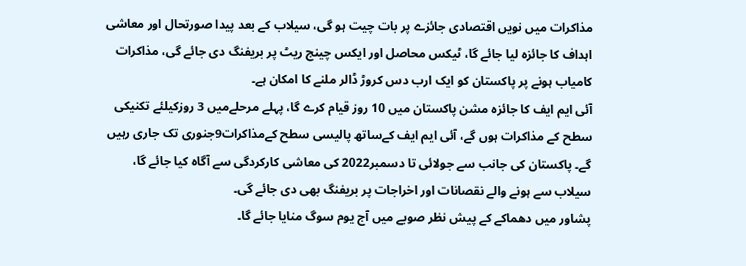مذاکرات میں نویں اقتصادی جائزے پر بات چیت ہو گی، سیلاب کے بعد پیدا صورتحال اور معاشی اہداف کا جائزہ لیا جائے گا، ٹیکس محاصل اور ایکس چینج ریٹ پر بریفنگ دی جائے گی، مذاکرات کامیاب ہونے پر پاکستان کو ایک ارب دس کروڑ ڈالر ملنے کا امکان ہے۔
آئی ایم ایف کا جائزہ مشن پاکستان میں 10 روز قیام کرے گا، پہلے مرحلےمیں 3 روزکیلئے تکنیکی سطح کے مذاکرات ہوں گے، آئی ایم ایف کےساتھ پالیسی سطح کےمذاکرات9جنوری تک جاری رہیں گے۔ پاکستان کی جانب سے جولائی تا دسمبر2022 کی معاشی کارکردگی سے آگاہ کیا جائے گا، سیلاب سے ہونے والے نقصانات اور اخراجات پر بریفنگ بھی دی جائے گی۔
پشاور میں دھماکے کے پیش نظر صوبے میں آج یوم سوگ منایا جائے گا۔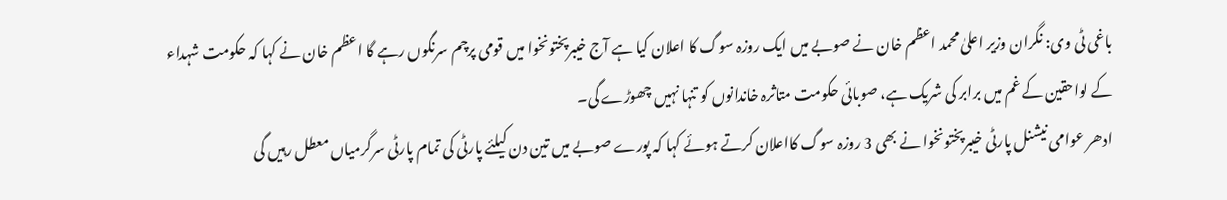باغی ٹی وی: نگران وزیر اعلیٰ محمد اعظم خان نے صوبے میں ایک روزہ سوگ کا اعلان کیا ہے آج خیبرپختونخوا میں قومی پرچم سرنگوں رہے گا اعظم خان نے کہا کہ حکومت شہداء کے لواحقین کے غم میں برابر کی شریک ہے، صوبائی حکومت متاثرہ خاندانوں کو تنہا نہیں چھوڑے گی۔
ادھر عوامی نیشنل پارٹی خیبرپختونخوا نے بھی 3 روزہ سوگ کااعلان کرتے ہوئے کہا کہ پورے صوبے میں تین دن کیلئے پارٹی کی تمام پارٹی سرگرمیاں معطل رہیں گی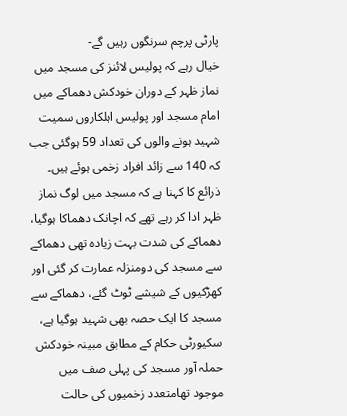پارٹی پرچم سرنگوں رہیں گے-
خیال رہے کہ پولیس لائنز کی مسجد میں نماز ظہر کے دوران خودکش دھماکے میں امام مسجد اور پولیس اہلکاروں سمیت شہید ہونے والوں کی تعداد 59 ہوگئی جب کہ 140 سے زائد افراد زخمی ہوئے ہیں۔
ذرائع کا کہنا ہے کہ مسجد میں لوگ نماز ظہر ادا کر رہے تھے کہ اچانک دھماکا ہوگیا، دھماکے کی شدت بہت زیادہ تھی دھماکے سے مسجد کی دومنزلہ عمارت کر گئی اور کھڑکیوں کے شیشے ٹوٹ گئے، دھماکے سے مسجد کا ایک حصہ بھی شہید ہوگیا ہے، سکیورٹی حکام کے مطابق مبینہ خودکش حملہ آور مسجد کی پہلی صف میں موجود تھامتعدد زخمیوں کی حالت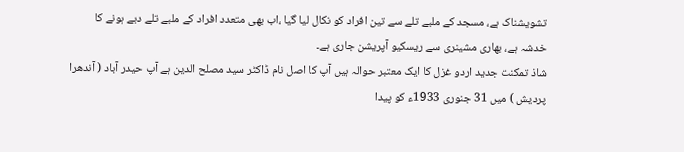تشویشناک ہے، مسجد کے ملبے تلے سے تین افراد کو نکال لیا گيا ،اب بھی متعدد افراد کے ملبے تلے دبے ہونے کا خدشہ ہے، بھاری مشینری سے ریسکیو آپریشن جاری ہے۔
شاذ تمکنت جدید اردو غزل کا ایک معتبر حوالہ ہیں آپ کا اصل نام ڈاکٹر سید مصلح الدین ہے آپ حیدر آباد ( آندھرا پردیش ) میں 31 جنوری 1933ء کو پیدا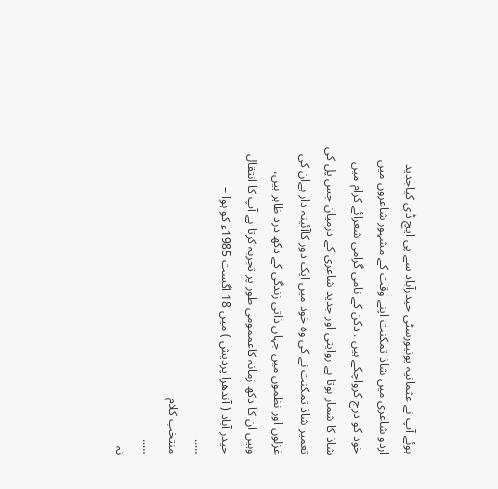ہوئے آپ نے عثمانیہ یونیورسٹی حیدرآباد سے پی ایچ ڈی کیاجدید اردو شاعری میں شاذ تمكنت اپنے وقت کے مشہور شاعروں میں خود کو درج کرواچکے ہیں . دكن کے نامی گرامی شعرائے کرام میں شاذ کا شمار ہوتا ہے روایتی اور جدید شاعری کے درمیان جس پل کی تعمیر شاذ تمكنت نے کی وہ خود میں ایک دور کاآئینہ دار ہےان کی غزلوں اور نظموں میں جہاں ذاتی زندگی کے دکھ درد ظاہر ہیں، وہیں ان کا دکھ زمانہ کاعممومی طور پر تجربہ کرتا ہے آپ کا انتقال حیدر آباد ( آندھرا پردیش ) میں 18 اگست 1985ء کو ہوا –
…..
منتخب کلام
…..
نہ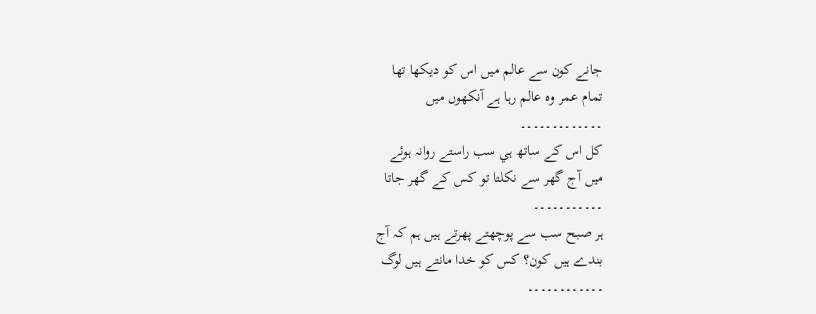جانے کون سے عالم ميں اس کو ديکھا تھا
تمام عمر وہ عالم رہا ہے آنکھوں ميں
۔۔۔۔۔۔۔۔۔۔۔۔۔
کل اس کے ساتھ ہي سب راستے روانہ ہوئے
ميں آج گھر سے نکلتا تو کس کے گھر جاتا
۔۔۔۔۔۔۔۔۔۔۔
ہر صبح سب سے پوچھتے پھرتے ہيں ہم کہ آج
بندے ہيں کون؟ کس کو خدا مانتے ہيں لوگ
۔۔۔۔۔۔۔۔۔۔۔۔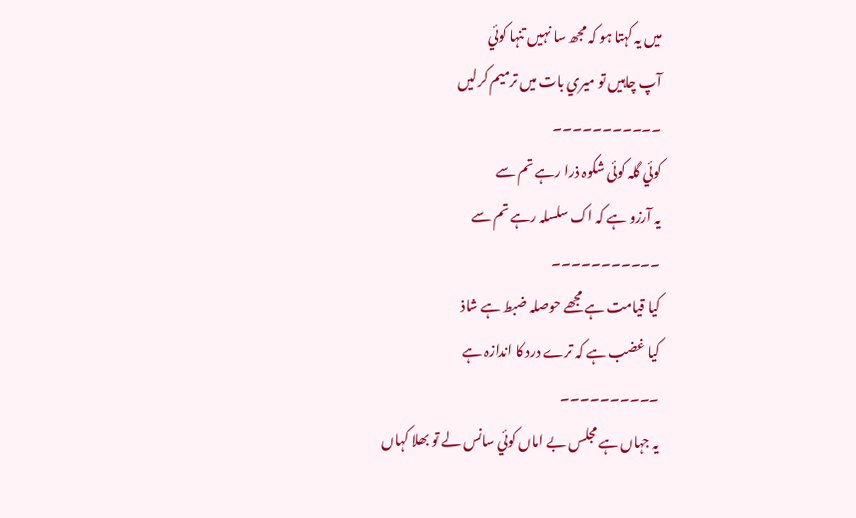ميں يہ کہتا ہو کہ مجھ سا نہيں تنہا کوئي
آپ چاہيں تو ميري بات ميں ترميم کرليں
۔۔۔۔۔۔۔۔۔۔۔
کوئي گلہ کوئی شکوہ ذرا رہے تم سے
يہ آرزو ہے کہ اک سلسلہ رہے تم سے
۔۔۔۔۔۔۔۔۔۔۔
کيا قيامت ہے مجھے حوصلہ ضبط ہے شاذ
کيا غضب ہے کہ ترے درد کا اندازہ ہے
۔۔۔۔۔۔۔۔۔۔
يہ جہاں ہے مجلس بے اماں کوئي سانس لے تو بھلا کہاں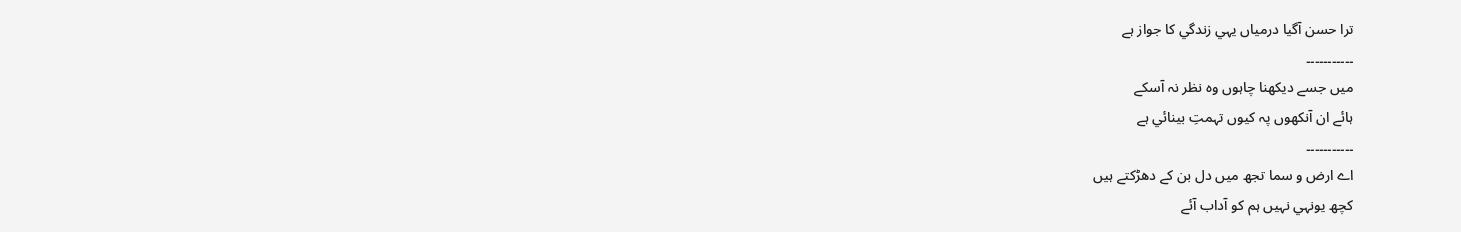ترا حسن آگيا درمياں يہي زندگي کا جواز ہے
۔۔۔۔۔۔۔۔۔۔۔
ميں جسے ديکھنا چاہوں وہ نظر نہ آسکے
ہائے ان آنکھوں پہ کيوں تہمتِ بينائي ہے
۔۔۔۔۔۔۔۔۔۔۔
اے ارض و سما تجھ ميں دل بن کے دھڑکتے ہيں
کچھ يونہي نہيں ہم کو آداب آئے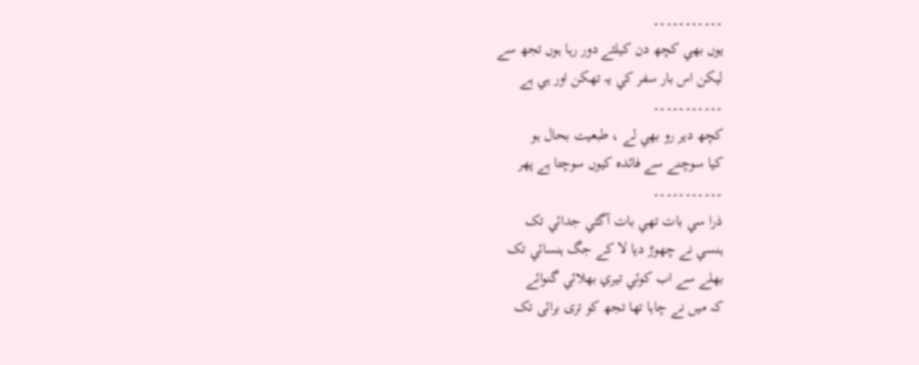۔۔۔۔۔۔۔۔۔۔۔
يوں بھي کچھ دن کيلئے دور رہا ہوں تجھ سے
ليکن اس بار سفر کي يہ تھکن اور ہي ہے
۔۔۔۔۔۔۔۔۔۔۔
کچھ دير رو بھي لے ، طبعيت بحال ہو
کيا سوچنے سے فائدہ کيوں سوچتا ہے پھر
۔۔۔۔۔۔۔۔۔۔۔
ذرا سي بات تھي بات آگئي جدائي تک
ہنسي نے چھوڑ ديا لا کے جگ ہنسائي تک
بھلے سے اب کوئي تيري بھلائي گنوائے
کہ ميں نے چاہا تھا تجھ کو تری برائی تک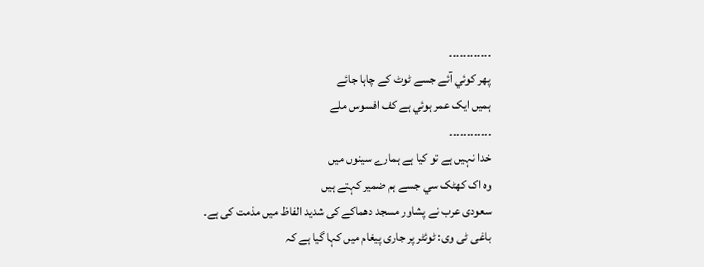۔۔۔۔۔۔۔۔۔۔۔۔
پھر کوئي آئے جسے ٹوٹ کے چاہا جائے
ہميں ايک عمر ہوئي ہے کف افسوس ملے
۔۔۔۔۔۔۔۔۔۔۔۔
خدا نہيں ہے تو کيا ہے ہمارے سينوں ميں
وہ اک کھٹک سي جسے ہم ضمير کہتے ہيں
سعودی عرب نے پشاور مسجد دھماکے کی شدید الفاظ میں مذمت کی ہے۔
باغی ٹی وی: ٹوئٹر پر جاری پیغام میں کہا گیا ہے کہ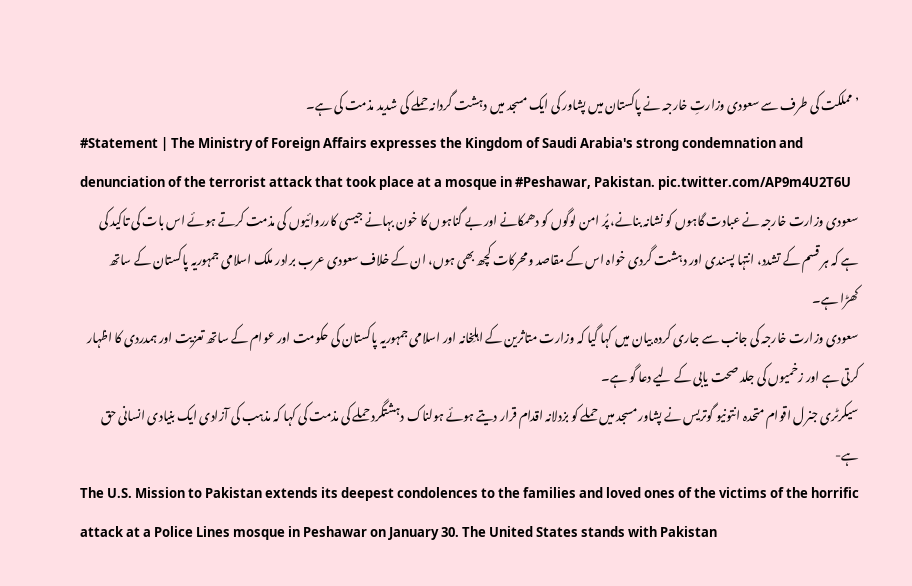’مملکت کی طرف سے سعودی وزارتِ خارجہ نے پاکستان میں پشاور کی ایک مسجد میں دہشت گردانہ حملے کی شدید مذمت کی ہے۔
#Statement | The Ministry of Foreign Affairs expresses the Kingdom of Saudi Arabia's strong condemnation and denunciation of the terrorist attack that took place at a mosque in #Peshawar, Pakistan. pic.twitter.com/AP9m4U2T6U
سعودی وزارت خارجہ نے عبادت گاہوں کو نشانہ بنانے، پُر امن لوگوں کو دھمکانے اور بے گناہوں کا خون بہانے جیسی کارروائیوں کی مذمت کرتے ہوئے اس بات کی تاکید کی ہے کہ ہر قسم کے تشدد، انتہا پسندی اور دہشت گردی خواہ اس کے مقاصد ومحرکات کچھ بھی ہوں، ان کے خلاف سعودی عرب برادر ملک اسلامی جمہوریہ پاکستان کے ساتھ کھڑا ہے۔
سعودی وزارت خارجہ کی جانب سے جاری کردہ بیان میں کہا گیا کہ وزارت متاثرین کے اہلِخانہ اور اسلامی جمہوریہ پاکستان کی حکومت اور عوام کے ساتھ تعزیت اور ہمدردی کا اظہار کرتی ہے اور زخمیوں کی جلد صحت یابی کے لیے دعا گو ہے۔
سیکرٹری جنرل اقوام متحدہ انتونیو گوتریس نے پشاور مسجد میں حملے کو بزدلانہ اقدام قرار دیتے ہوئے ہولناک دہشتگرد حملے کی مذمت کی کہا کہ مذہب کی آزادی ایک بنیادی انسانی حق ہے-
The U.S. Mission to Pakistan extends its deepest condolences to the families and loved ones of the victims of the horrific attack at a Police Lines mosque in Peshawar on January 30. The United States stands with Pakistan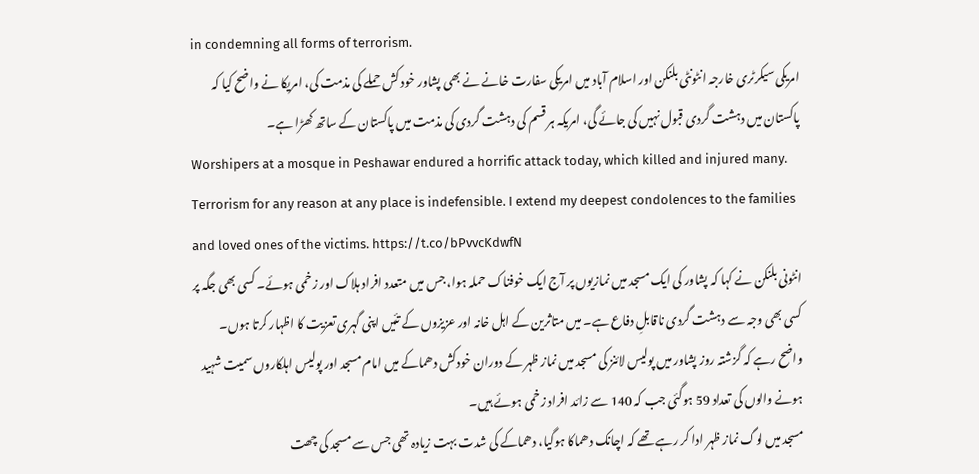in condemning all forms of terrorism.
امریکی سیکرٹری خارجہ انٹونٹی بلنکن اور اسلام آباد میں امریکی سفارت خانے نے بھی پشاور خود کش حملے کی مذمت کی، امریکا نے واضح کیا کہ پاکستان میں دہشت گردی قبول نہیں کی جائے گی، امریکہ ہر قسم کی دہشت گردی کی مذمت میں پاکستان کے ساتھ کھڑا ہے۔
Worshipers at a mosque in Peshawar endured a horrific attack today, which killed and injured many. Terrorism for any reason at any place is indefensible. I extend my deepest condolences to the families and loved ones of the victims. https://t.co/bPvvcKdwfN
انٹونی بلنکن نے کہا کہ پشاور کی ایک مسجد میں نمازیوں پر آج ایک خوفناک حملہ ہوا، جس میں متعدد افراد ہلاک اور زخمی ہوئے۔ کسی بھی جگہ پر کسی بھی وجہ سے دہشت گردی ناقابلِ دفاع ہے۔ میں متاثرین کے اہل خانہ اور عزیزوں کے تئیں اپنی گہری تعزیت کا اظہار کرتا ہوں۔
واضح رہے کہ گزشتہ روز پشاور میں پولیس لائنز کی مسجد میں نماز ظہر کے دوران خودکش دھماکے میں امام مسجد اور پولیس اہلکاروں سمیت شہید ہونے والوں کی تعداد 59 ہوگئی جب کہ 140 سے زائد افراد زخمی ہوئے ہیں۔
مسجد میں لوگ نماز ظہر ادا کر رہے تھے کہ اچانک دھماکا ہوگیا، دھماکے کی شدت بہت زیادہ تھی جس سے مسجد کی چھت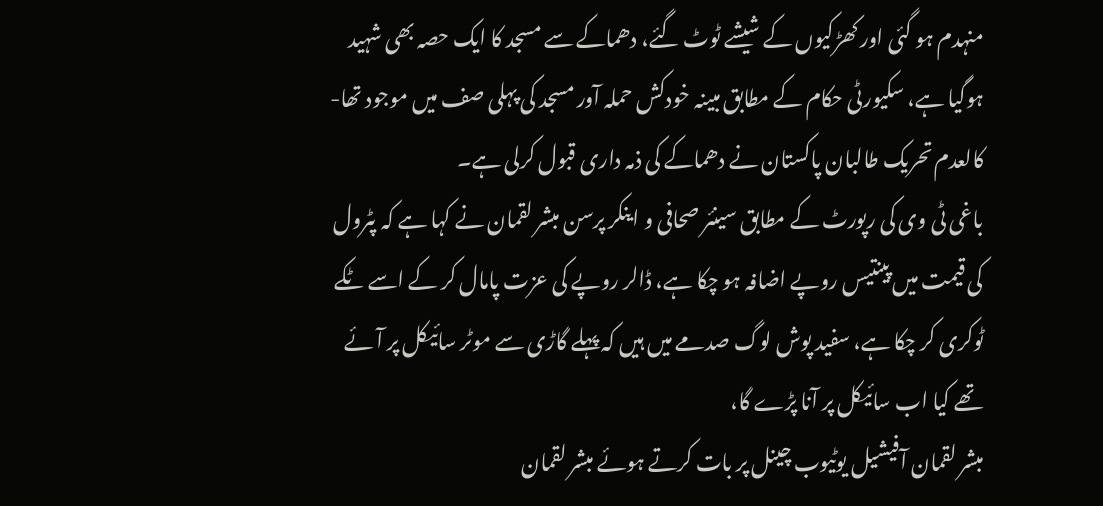منہدم ہو گئی اور کھڑکیوں کے شیشے ٹوٹ گئے، دھماکے سے مسجد کا ایک حصہ بھی شہید ہوگیا ہے، سکیورٹی حکام کے مطابق مبینہ خودکش حملہ آور مسجد کی پہلی صف میں موجود تھا-
کالعدم تحریک طالبان پاکستان نے دھماکے کی ذمہ داری قبول کرلی ہے۔
باغی ٹی وی کی رپورٹ کے مطابق سینئر صحافی و اینکر پرسن مبشر لقمان نے کہا ہے کہ پٹرول کی قیمت میں پینتیس روپے اضافہ ہو چکا ہے، ڈالر روپے کی عزت پامال کر کے اسے ٹکے ٹوکری کر چکا ہے، سفید پوش لوگ صدمے میں ہیں کہ پہلے گاڑی سے موٹر سائیکل پر آئے تھے کیا اب سائیکل پر آنا پڑے گا،
مبشر لقمان آفیشیل یوٹیوب چینل پر بات کرتے ہوئے مبشر لقمان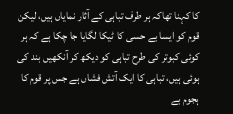کا کہنا تھاکہ ہر طرف تباہی کے آثار نمایاں ہیں، لیکن قوم کو ایسا بے حسی کا ٹیکا لگایا جا چکا ہے کہ ہر کوئی کبوتر کی طرح تباہی کو دیکھ کر آنکھیں بند کی ہوئی ہیں، تباہی کا ایک آتش فشاں ہے جس پر قوم کا ہجوم بے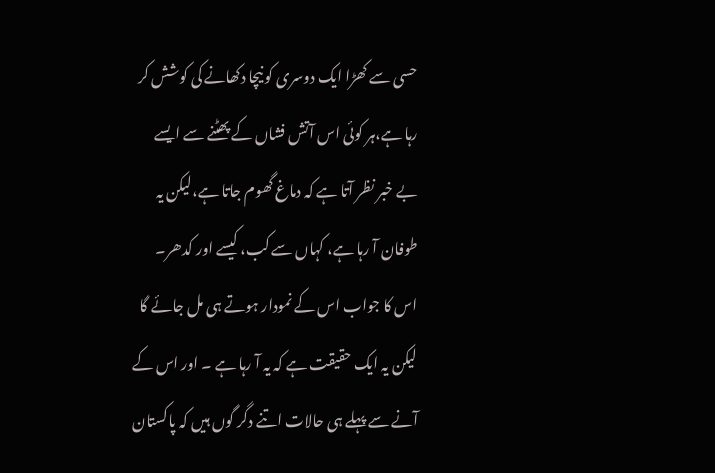حسی سے کھڑا ایک دوسری کو نیچا دکھانے کی کوشش کر رہا ہے،ہر کوئی اس آتش فشاں کے پھٹنے سے ایسے بے خبر نظر آتا ہے کہ دماغ گھوم جاتا ہے،لیکن یہ طوفان آ رہا ہے، کہاں سے کب، کیسے اور کدھر۔ اس کا جواب اس کے نمودار ہوتے ہی مل جائے گا لیکن یہ ایک حقیقت ہے کہ یہ آ رہا ہے ۔ اور اس کے آنے سے پہلے ہی حالات اتنے دگر گوں ہیں کہ پاکستان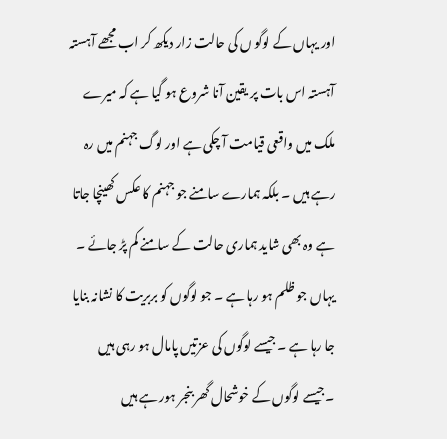اور یہاں کے لوگو ں کی حالت زار دیکھ کر اب مجھے آہستہ آہستہ اس بات پر یقین آنا شروع ہو گیا ہے کہ میرے ملک میں واقعی قیامت آ چکی ہے اور لوگ جہنم میں رہ رہے ہیں ۔ بلکہ ہمارے سامنے جو جہنم کا عکس کھینچا جاتا ہے وہ بھی شاید ہماری حالت کے سامنے کم پڑ جائے ۔ یہاں جو ظلم ہو رہا ہے ۔ جو لوگوں کو بربریت کا نشانہ بنایا جا رہا ہے ۔ جیسے لوگوں کی عزتیں پامال ہو رہی ہیں ۔جیسے لوگوں کے خوشحال گھر بنجر ہور ہے ہیں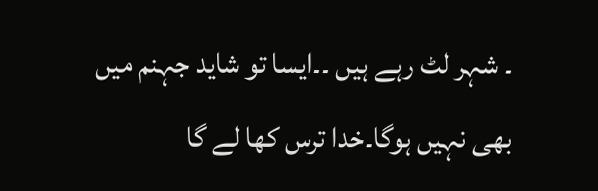۔ شہر لٹ رہے ہیں ۔۔ایسا تو شاید جہنم میں بھی نہیں ہوگا۔خدا ترس کھا لے گا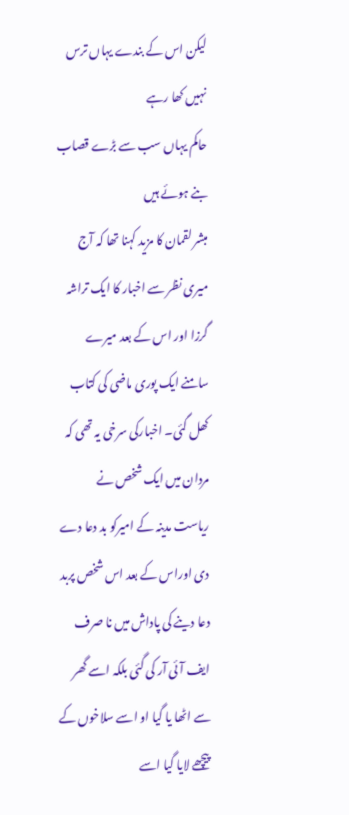لیکن اس کے بندے یہاں ترس نہیں کھا رہے
حاکم یہاں سب سے بڑے قصاب بنے ہوئے ہیں
مبشر لقمان کا مزید کہنا تھا کہ آج میری نظر سے اخبار کا ایک تراشہ گرزا اور اس کے بعد میرے سامنے ایک پوری ماضی کی کتاب کھل گئی۔ اخبارکی سرخی یہ تھی کہ مردان میں ایک شخص نے ریاست مدینہ کے امیرکو بد دعا دے دی اوراس کے بعد اس شخص پربد دعا دینے کی پاداش میں نا صرف ایف آئی آر کی گئی بلکہ اسے گھر سے اٹھا یا گیا او اسے سلاخوں کے پیچھے لایا گیا اسے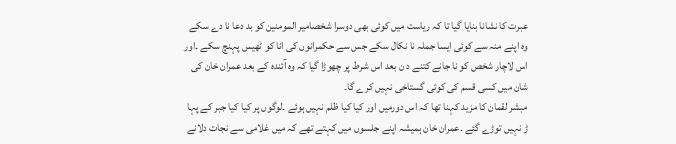عبرت کا نشانا بنایا گیا تا کہ ریاست میں کوئی بھی دوسرا شخصامیر المومنین کو بد دعا نا دے سکے وہ اپنے منہ سے کوئی ایسا جملہ نا نکال سکے جس سے حکمرانوں کی انا کو ٹھیس پہنچ سکے ۔اور اس لاچار شخص کو نا جانے کتنے د ن بعد اس شرط پر چھوڑا گیا کہ وہ آئندہ کے بعد عمران خان کی شان میں کسی قسم کی کوئی گستاخی نہیں کرے گا۔
مبشر لقمان کا مزید کہنا تھا کہ اس دورمیں اور کیا کیا ظلم نہیں ہوئے ۔لوگوں پر کیا کیا جبر کے پہا ڑ نہیں توڑے گئے ۔عمران خان ہمیشہ اپنے جلسوں میں کہتے تھے کہ میں غلامی سے نجات دلانے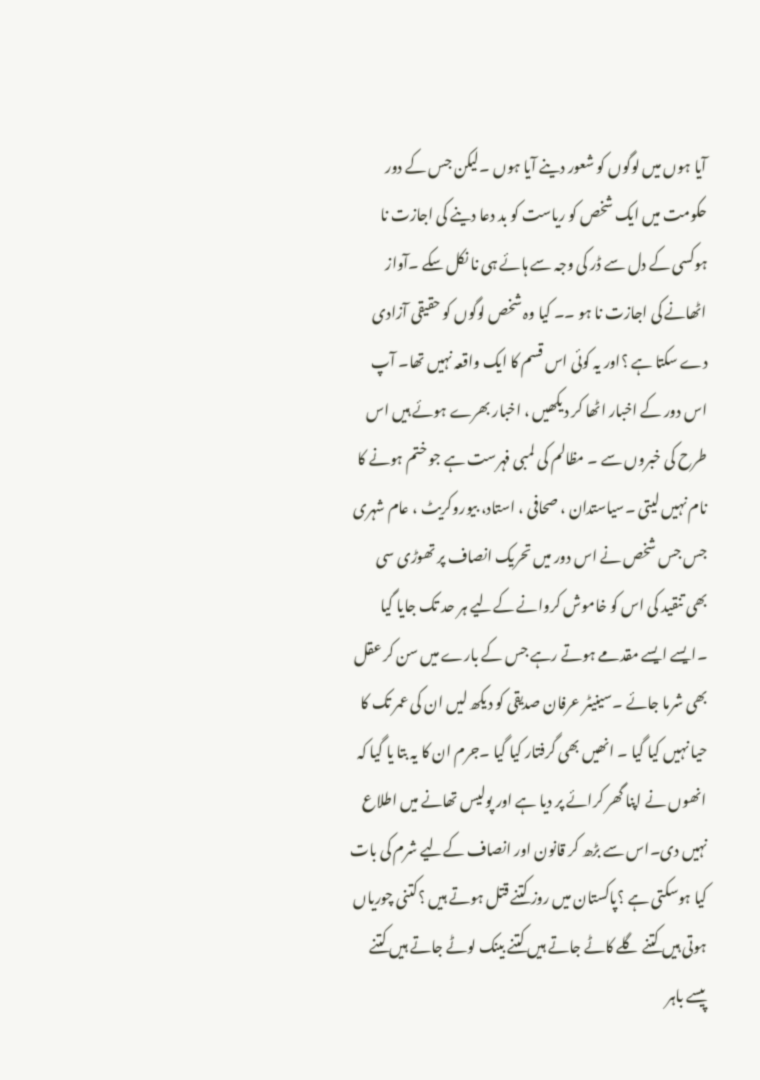آیا ہوں میں لوگوں کو شعور دینے آیا ہوں ۔لیکن جس کے دور حکومت میں ایک شخص کو ریاست کو بد دعا دینے کی اجازت نا ہوکسی کے دل سے ڈر کی وجہ سے ہائے ہی نا نکل سکے ۔آواز اٹھانے کی اجازت نا ہو ۔۔ کیا وہ شخص لوگوں کو حقیقی آزادی دے سکتا ہے ؟اور یہ کوئی اس قسم کا ایک واقعہ نہیں تھا۔ آپ اس دور کے اخبار اٹھا کر دیکھیں ، اخبار بھرے ہوئے ہیں اس طرح کی خبروں سے ۔ مظالم کی لمبی فہرست ہے جو ختم ہونے کا نام نہیں لیتی ۔سیاستدان ، صحافی ، استاد، بیوروکریٹ ، عام شہری جس جس شخص نے اس دور میں تحریک انصاف پر تھوڑی سی بھی تنقید کی اس کو خاموش کروانے کےلیے ہر حد تک جایا گیا ۔ایسے ایسے مقدمے ہوتے رہے جس کے بارے میں سن کر عقل بھی شرما جائے ۔سینیٹر عرفان صدیقی کو دیکھ لیں ان کی عمر تک کا حیا نہیں کیا گیا ۔ انھیں بھی گرفتار کیا گیا ۔جرم ان کا یہ بتا یا گیا کہ انھوں نے اپنا گھر کرائے پر دیا ہے اور پولیس تھانے میں اطلاع نہیں دی۔اس سے بڑھ کر قانون اور انصاف کےلیے شرم کی بات کیا ہوسکتی ہے ؟پاکستان میں روز کتنے قتل ہوتے ہیں ؟کتنی چوریاں ہوتی ہیں کتنے گلے کاٹے جاتے ہیں کتنے بینک لوٹے جاتے ہیں کتنے پیسے باہر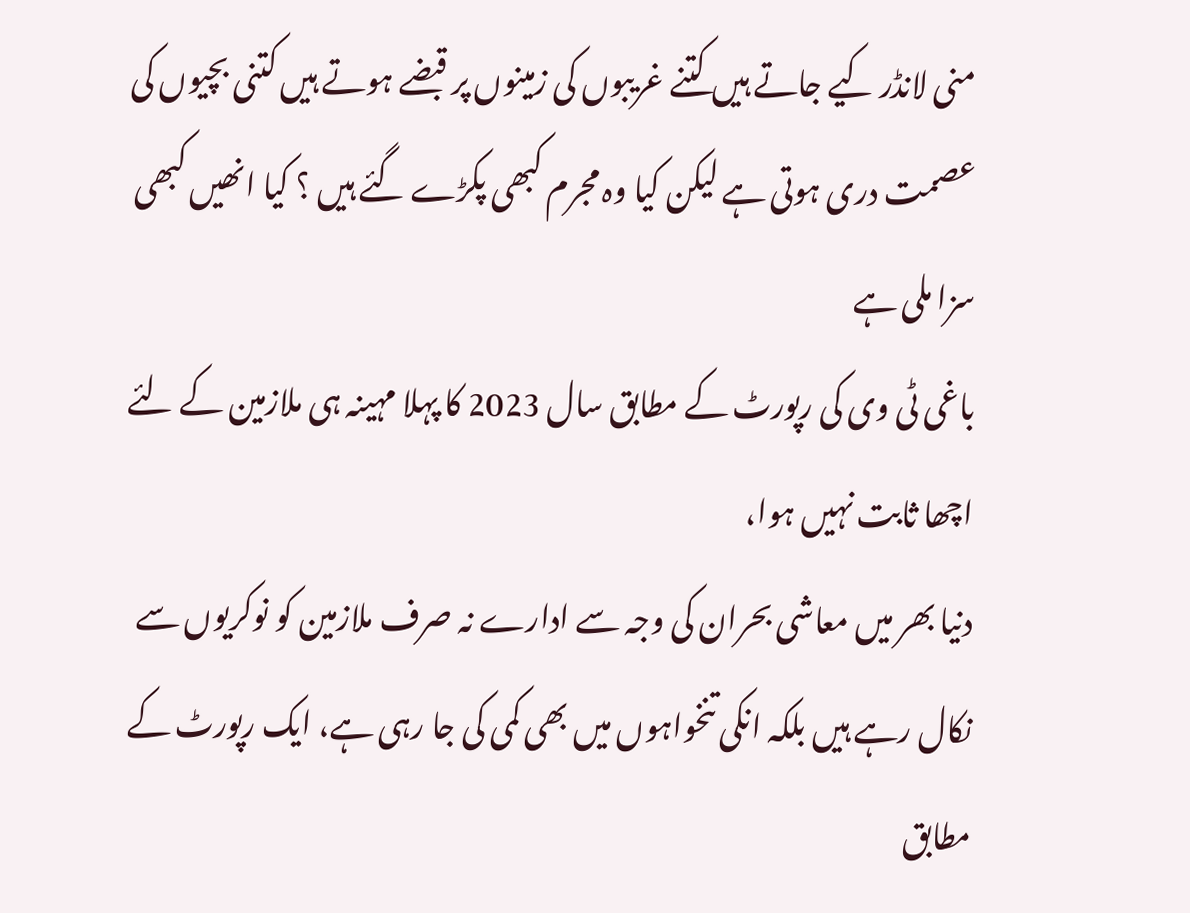منی لانڈر کیے جاتے ہیں کتنے غریبوں کی زمینوں پر قبضے ہوتے ہیں کتنی بچیوں کی عصمت دری ہوتی ہے لیکن کیا وہ مجرم کبھی پکڑے گئے ہیں ؟ کیا انھیں کبھی سزا ملی ہے
باغی ٹی وی کی رپورٹ کے مطابق سال 2023 کا پہلا مہینہ ہی ملازمین کے لئے اچھا ثابت نہیں ہوا،
دنیا بھر میں معاشی بحران کی وجہ سے ادارے نہ صرف ملازمین کو نوکریوں سے نکال رہے ہیں بلکہ انکی تنخواہوں میں بھی کمی کی جا رہی ہے، ایک رپورٹ کے مطابق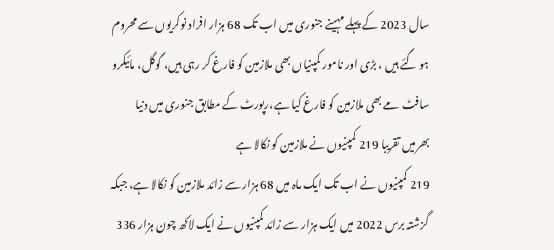سال 2023 کے پہلے مہینے جنوری میں اب تک 68 ہزار افراد نوکریوں سے محروم ہو گئے ہیں ، بڑی اور نامور کمپنیاں بھی ملازمین کو فارغ کر رہی ہیں، گوگل، مائیکرو سافٹ مے بھی ملازمین کو فارغ کیا ہے،رپورٹ کے مطابق جنوری میں دنیا بھرمیں تقریبا 219 کمپنیوں نے ملازمین کو نکالا ہے
219 کمپنیوں نے اب تک ایک ماہ میں 68 ہزار سے زائد ملازمین کو نکالا ہے، جبکہ گزشتہ برس 2022 میں ایک ہزار سے زائد کمپنیوں نے ایک لاکھ چون ہزار 336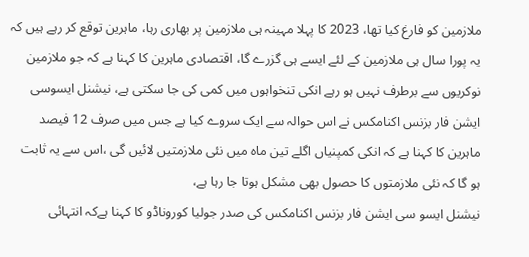ملازمین کو فارغ کیا تھا، 2023 کا پہلا مہینہ ہی ملازمین پر بھاری رہا، ماہرین توقع کر رہے ہیں کہ یہ پورا سال ہی ملازمین کے لئے ایسے ہی گزرے گا، اقتصادی ماہرین کا کہنا ہے کہ جو ملازمین نوکریوں سے برطرف نہیں ہو رہے انکی تنخواہوں میں کمی کی جا سکتی ہے، نیشنل ایسوسی ایشن فار بزنس اکنامکس نے اس حوالہ سے ایک سروے کیا ہے جس میں صرف 12 فیصد ماہرین کا کہنا ہے کہ انکی کمپنیاں اگلے تین ماہ میں نئی ملازمتیں لائیں گی ،اس سے یہ ثابت ہو گا کہ نئی ملازمتوں کا حصول بھی مشکل ہوتا جا رہا ہے،
نیشنل ایسو سی ایشن فار بزنس اکنامکس کی صدر جولیا کوروناڈو کا کہنا ہےکہ انتہائی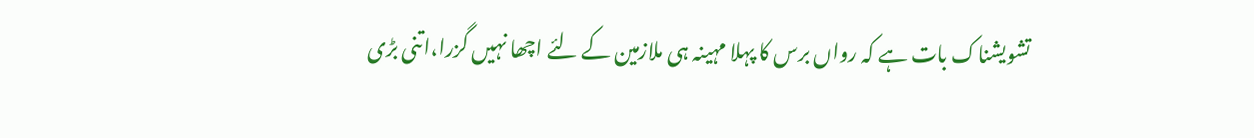تشویشناک بات ہے کہ رواں برس کا پہلا مہینہ ہی ملازمین کے لئے اچھا نہیں گزرا،اتنی بڑی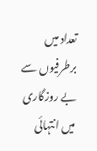تعداد میں برطرفیوں سے بے روزگاری میں انتہائی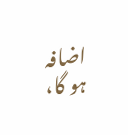اضافہ ہو گا،